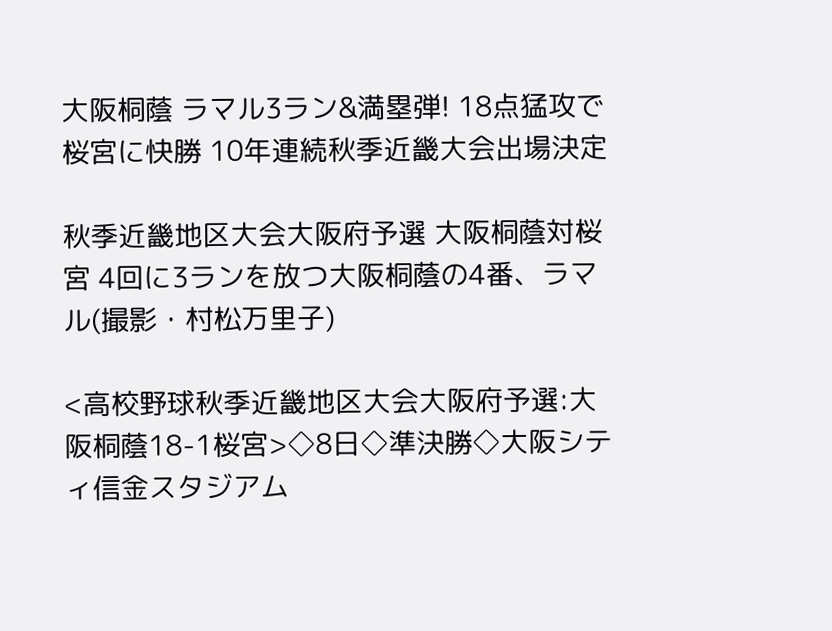大阪桐蔭 ラマル3ラン&満塁弾! 18点猛攻で桜宮に快勝 10年連続秋季近畿大会出場決定

秋季近畿地区大会大阪府予選 大阪桐蔭対桜宮 4回に3ランを放つ大阪桐蔭の4番、ラマル(撮影・村松万里子)

<高校野球秋季近畿地区大会大阪府予選:大阪桐蔭18-1桜宮>◇8日◇準決勝◇大阪シティ信金スタジアム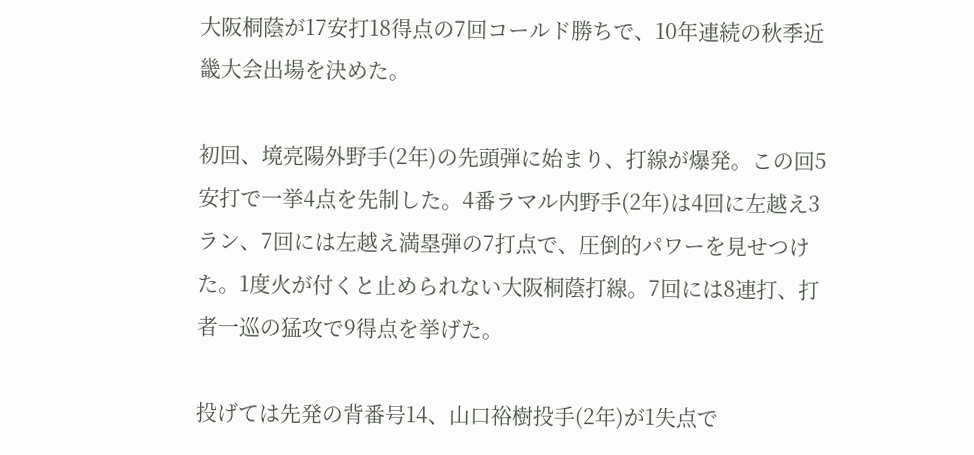大阪桐蔭が17安打18得点の7回コールド勝ちで、10年連続の秋季近畿大会出場を決めた。

初回、境亮陽外野手(2年)の先頭弾に始まり、打線が爆発。この回5安打で一挙4点を先制した。4番ラマル内野手(2年)は4回に左越え3ラン、7回には左越え満塁弾の7打点で、圧倒的パワーを見せつけた。1度火が付くと止められない大阪桐蔭打線。7回には8連打、打者一巡の猛攻で9得点を挙げた。

投げては先発の背番号14、山口裕樹投手(2年)が1失点で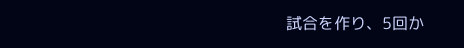試合を作り、5回か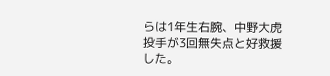らは1年生右腕、中野大虎投手が3回無失点と好救援した。